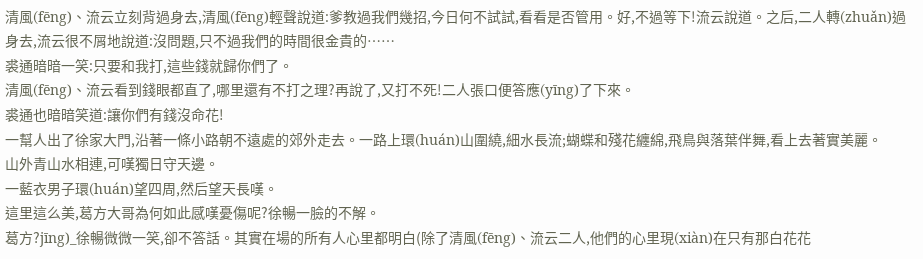清風(fēng)、流云立刻背過身去,清風(fēng)輕聲說道:爹教過我們幾招,今日何不試試,看看是否管用。好,不過等下!流云說道。之后,二人轉(zhuǎn)過身去,流云很不屑地說道:沒問題,只不過我們的時間很金貴的……
裘通暗暗一笑:只要和我打,這些錢就歸你們了。
清風(fēng)、流云看到錢眼都直了,哪里還有不打之理?再說了,又打不死!二人張口便答應(yīng)了下來。
裘通也暗暗笑道:讓你們有錢沒命花!
一幫人出了徐家大門,沿著一條小路朝不遠處的郊外走去。一路上環(huán)山圍繞,細水長流;蝴蝶和殘花纏綿,飛鳥與落葉伴舞,看上去著實美麗。
山外青山水相連,可嘆獨日守天邊。
一藍衣男子環(huán)望四周,然后望天長嘆。
這里這么美,葛方大哥為何如此感嘆憂傷呢?徐暢一臉的不解。
葛方?jīng)_徐暢微微一笑,卻不答話。其實在場的所有人心里都明白(除了清風(fēng)、流云二人,他們的心里現(xiàn)在只有那白花花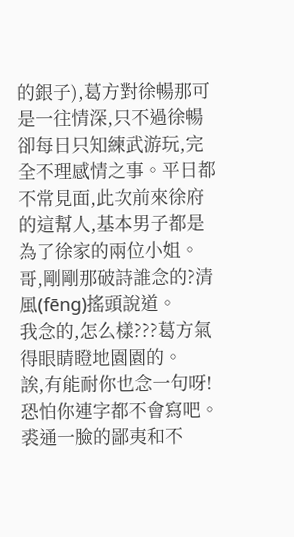的銀子),葛方對徐暢那可是一往情深,只不過徐暢卻每日只知練武游玩,完全不理感情之事。平日都不常見面,此次前來徐府的這幫人,基本男子都是為了徐家的兩位小姐。
哥,剛剛那破詩誰念的?清風(fēng)搖頭說道。
我念的,怎么樣???葛方氣得眼睛瞪地園園的。
誒,有能耐你也念一句呀!恐怕你連字都不會寫吧。裘通一臉的鄙夷和不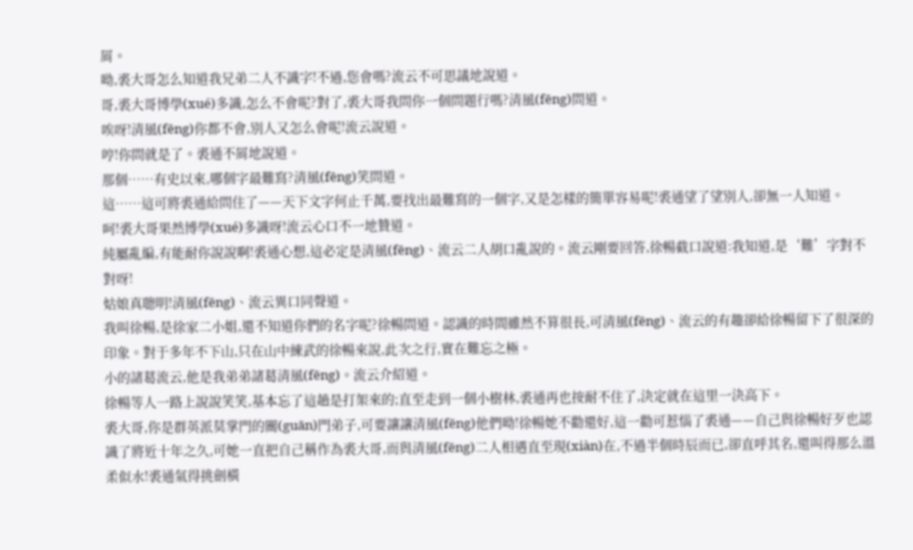屑。
呦,裘大哥怎么知道我兄弟二人不識字!不過,您會嗎?流云不可思議地說道。
哥,裘大哥博學(xué)多識,怎么不會呢?對了,裘大哥我問你一個問題行嗎?清風(fēng)問道。
唉呀!清風(fēng)你都不會,別人又怎么會呢!流云說道。
哼!你問就是了。裘通不屑地說道。
那個……有史以來,哪個字最難寫?清風(fēng)笑問道。
這……這可將裘通給問住了——天下文字何止千萬,要找出最難寫的一個字,又是怎樣的簡單容易呢!裘通望了望別人,卻無一人知道。
呵!裘大哥果然博學(xué)多識呀!流云心口不一地贊道。
純屬亂編,有能耐你說說啊!裘通心想,這必定是清風(fēng)、流云二人胡口亂說的。流云剛要回答,徐暢截口說道:我知道,是‘難’字對不對呀!
姑娘真聰明!清風(fēng)、流云異口同聲道。
我叫徐暢,是徐家二小姐,還不知道你們的名字呢?徐暢問道。認識的時間雖然不算很長,可清風(fēng)、流云的有趣卻給徐暢留下了很深的印象。對于多年不下山,只在山中練武的徐暢來說,此次之行,實在難忘之極。
小的諸葛流云,他是我弟弟諸葛清風(fēng)。流云介紹道。
徐暢等人一路上說說笑笑,基本忘了這趟是打架來的;直至走到一個小樹林,裘通再也按耐不住了,決定就在這里一決高下。
裘大哥,你是群英派莫掌門的關(guān)門弟子,可要讓讓清風(fēng)他們呦!徐暢她不勸還好,這一勸可惹惱了裘通——自己與徐暢好歹也認識了將近十年之久,可她一直把自己稱作為裘大哥,而與清風(fēng)二人相遇直至現(xiàn)在,不過半個時辰而已,卻直呼其名,還叫得那么溫柔似水!裘通氣得挑劍橫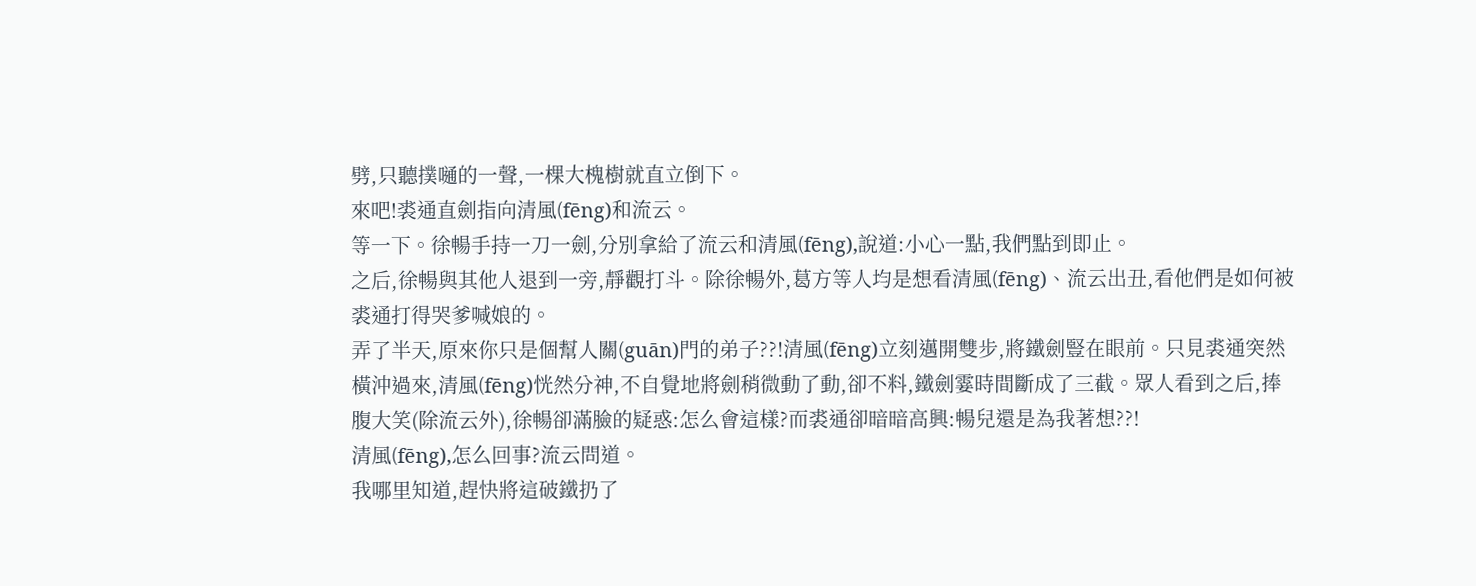劈,只聽撲嗵的一聲,一棵大槐樹就直立倒下。
來吧!裘通直劍指向清風(fēng)和流云。
等一下。徐暢手持一刀一劍,分別拿給了流云和清風(fēng),說道:小心一點,我們點到即止。
之后,徐暢與其他人退到一旁,靜觀打斗。除徐暢外,葛方等人均是想看清風(fēng)、流云出丑,看他們是如何被裘通打得哭爹喊娘的。
弄了半天,原來你只是個幫人關(guān)門的弟子??!清風(fēng)立刻邁開雙步,將鐵劍豎在眼前。只見裘通突然橫沖過來,清風(fēng)恍然分神,不自覺地將劍稍微動了動,卻不料,鐵劍霎時間斷成了三截。眾人看到之后,捧腹大笑(除流云外),徐暢卻滿臉的疑惑:怎么會這樣?而裘通卻暗暗高興:暢兒還是為我著想??!
清風(fēng),怎么回事?流云問道。
我哪里知道,趕快將這破鐵扔了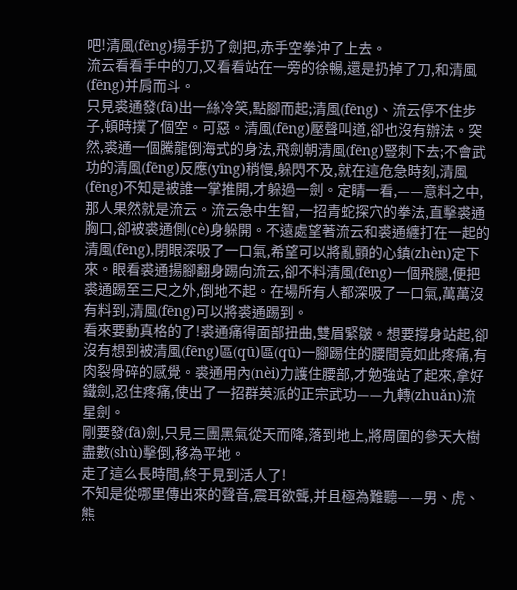吧!清風(fēng)揚手扔了劍把,赤手空拳沖了上去。
流云看看手中的刀,又看看站在一旁的徐暢,還是扔掉了刀,和清風(fēng)并肩而斗。
只見裘通發(fā)出一絲冷笑,點腳而起;清風(fēng)、流云停不住步子,頓時撲了個空。可惡。清風(fēng)壓聲叫道,卻也沒有辦法。突然,裘通一個騰龍倒海式的身法,飛劍朝清風(fēng)豎刺下去;不會武功的清風(fēng)反應(yīng)稍慢,躲閃不及,就在這危急時刻,清風(fēng)不知是被誰一掌推開,才躲過一劍。定睛一看,——意料之中,那人果然就是流云。流云急中生智,一招青蛇探穴的拳法,直擊裘通胸口,卻被裘通側(cè)身躲開。不遠處望著流云和裘通纏打在一起的清風(fēng),閉眼深吸了一口氣,希望可以將亂顫的心鎮(zhèn)定下來。眼看裘通揚腳翻身踢向流云,卻不料清風(fēng)一個飛腿,便把裘通踢至三尺之外,倒地不起。在場所有人都深吸了一口氣,萬萬沒有料到,清風(fēng)可以將裘通踢到。
看來要動真格的了!裘通痛得面部扭曲,雙眉緊皺。想要撐身站起,卻沒有想到被清風(fēng)區(qū)區(qū)一腳踢住的腰間竟如此疼痛,有肉裂骨碎的感覺。裘通用內(nèi)力護住腰部,才勉強站了起來,拿好鐵劍,忍住疼痛,使出了一招群英派的正宗武功——九轉(zhuǎn)流星劍。
剛要發(fā)劍,只見三團黑氣從天而降,落到地上,將周圍的參天大樹盡數(shù)擊倒,移為平地。
走了這么長時間,終于見到活人了!
不知是從哪里傳出來的聲音,震耳欲聾,并且極為難聽——男、虎、熊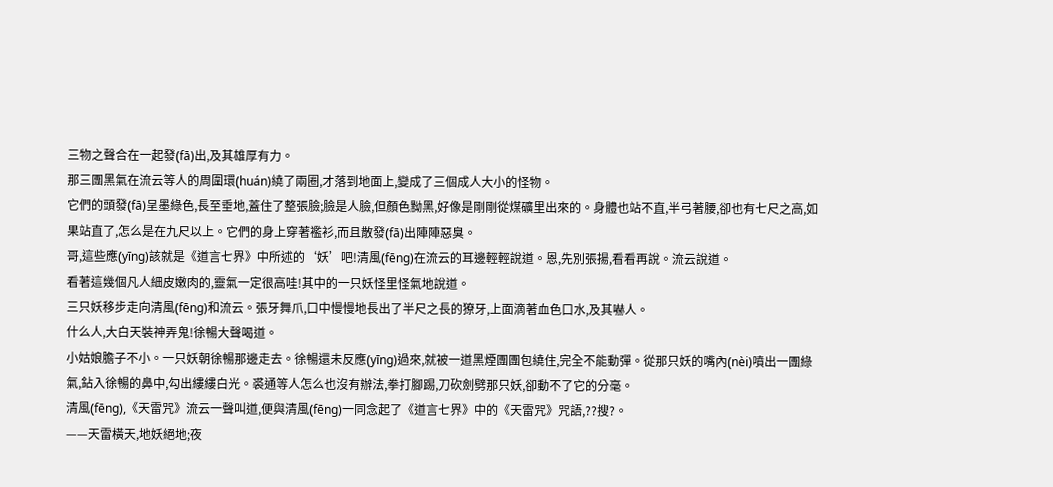三物之聲合在一起發(fā)出,及其雄厚有力。
那三團黑氣在流云等人的周圍環(huán)繞了兩圈,才落到地面上,變成了三個成人大小的怪物。
它們的頭發(fā)呈墨綠色,長至垂地,蓋住了整張臉;臉是人臉,但顏色黝黑,好像是剛剛從煤礦里出來的。身體也站不直,半弓著腰,卻也有七尺之高,如果站直了,怎么是在九尺以上。它們的身上穿著襤衫,而且散發(fā)出陣陣惡臭。
哥,這些應(yīng)該就是《道言七界》中所述的‘妖’吧!清風(fēng)在流云的耳邊輕輕說道。恩,先別張揚,看看再說。流云說道。
看著這幾個凡人細皮嫩肉的,靈氣一定很高哇!其中的一只妖怪里怪氣地說道。
三只妖移步走向清風(fēng)和流云。張牙舞爪,口中慢慢地長出了半尺之長的獠牙,上面滴著血色口水,及其嚇人。
什么人,大白天裝神弄鬼!徐暢大聲喝道。
小姑娘膽子不小。一只妖朝徐暢那邊走去。徐暢還未反應(yīng)過來,就被一道黑煙團團包繞住,完全不能動彈。從那只妖的嘴內(nèi)噴出一團綠氣,鉆入徐暢的鼻中,勾出縷縷白光。裘通等人怎么也沒有辦法,拳打腳踢,刀砍劍劈那只妖,卻動不了它的分毫。
清風(fēng),《天雷咒》流云一聲叫道,便與清風(fēng)一同念起了《道言七界》中的《天雷咒》咒語,??搜?。
——天雷橫天,地妖絕地;夜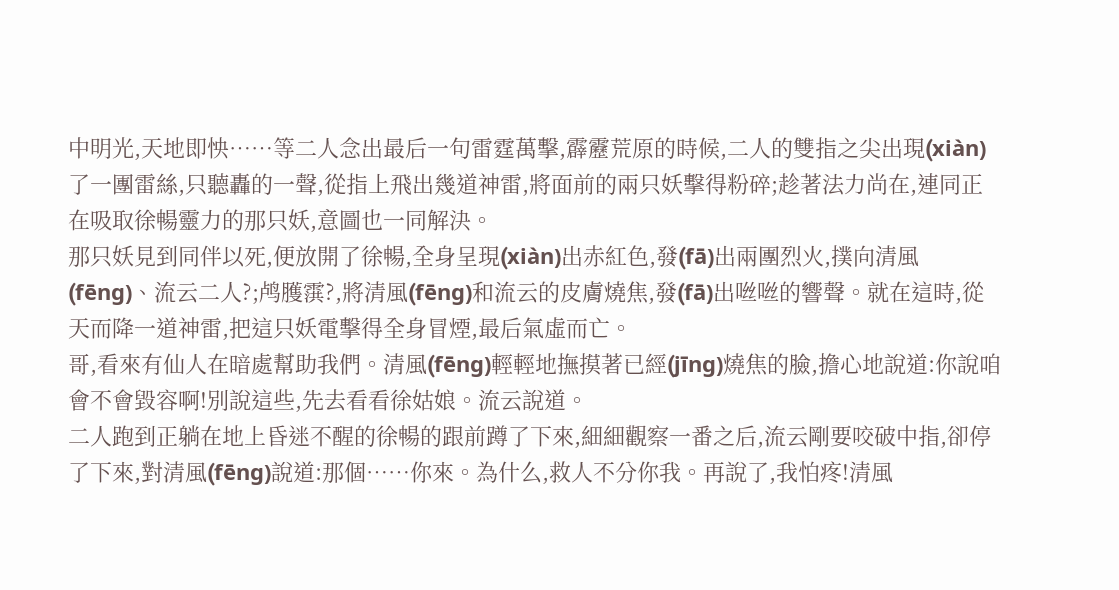中明光,天地即怏……等二人念出最后一句雷霆萬擊,霹靂荒原的時候,二人的雙指之尖出現(xiàn)了一團雷絲,只聽轟的一聲,從指上飛出幾道神雷,將面前的兩只妖擊得粉碎;趁著法力尚在,連同正在吸取徐暢靈力的那只妖,意圖也一同解決。
那只妖見到同伴以死,便放開了徐暢,全身呈現(xiàn)出赤紅色,發(fā)出兩團烈火,撲向清風(fēng)、流云二人?;鸬臒霟?,將清風(fēng)和流云的皮膚燒焦,發(fā)出咝咝的響聲。就在這時,從天而降一道神雷,把這只妖電擊得全身冒煙,最后氣虛而亡。
哥,看來有仙人在暗處幫助我們。清風(fēng)輕輕地撫摸著已經(jīng)燒焦的臉,擔心地說道:你說咱會不會毀容啊!別說這些,先去看看徐姑娘。流云說道。
二人跑到正躺在地上昏迷不醒的徐暢的跟前蹲了下來,細細觀察一番之后,流云剛要咬破中指,卻停了下來,對清風(fēng)說道:那個……你來。為什么,救人不分你我。再說了,我怕疼!清風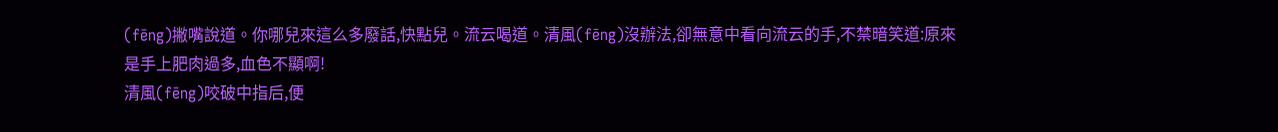(fēng)撇嘴說道。你哪兒來這么多廢話,快點兒。流云喝道。清風(fēng)沒辦法,卻無意中看向流云的手,不禁暗笑道:原來是手上肥肉過多,血色不顯啊!
清風(fēng)咬破中指后,便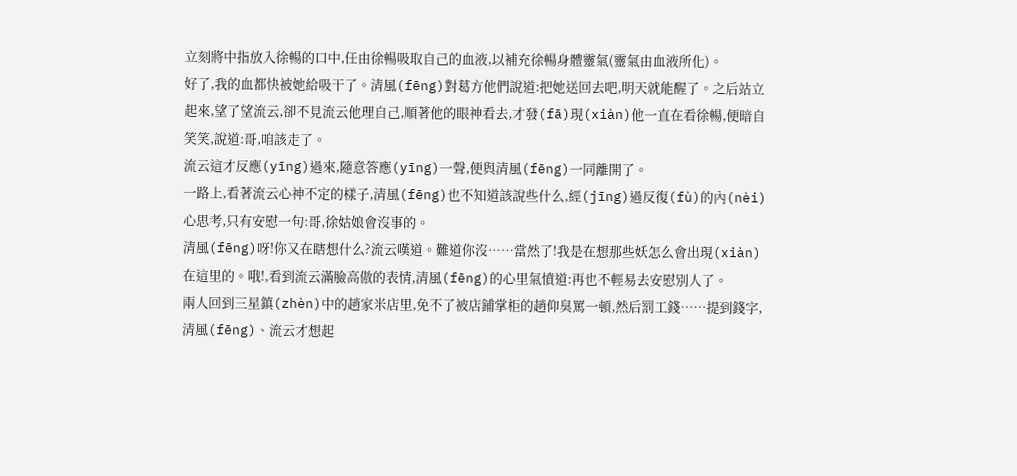立刻將中指放入徐暢的口中,任由徐暢吸取自己的血液,以補充徐暢身體靈氣(靈氣由血液所化)。
好了,我的血都快被她給吸干了。清風(fēng)對葛方他們說道:把她送回去吧,明天就能醒了。之后站立起來,望了望流云,卻不見流云他理自己,順著他的眼神看去,才發(fā)現(xiàn)他一直在看徐暢,便暗自笑笑,說道:哥,咱該走了。
流云這才反應(yīng)過來,隨意答應(yīng)一聲,便與清風(fēng)一同離開了。
一路上,看著流云心神不定的樣子,清風(fēng)也不知道該說些什么,經(jīng)過反復(fù)的內(nèi)心思考,只有安慰一句:哥,徐姑娘會沒事的。
清風(fēng)呀!你又在瞎想什么?流云嘆道。難道你沒……當然了!我是在想那些妖怎么會出現(xiàn)在這里的。哦!,看到流云滿臉高傲的表情,清風(fēng)的心里氣憤道:再也不輕易去安慰別人了。
兩人回到三星鎮(zhèn)中的趙家米店里,免不了被店鋪掌柜的趙仰臭罵一頓,然后罰工錢……提到錢字,清風(fēng)、流云才想起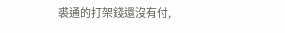裘通的打架錢還沒有付,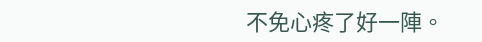不免心疼了好一陣。